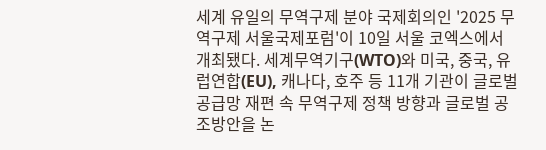세계 유일의 무역구제 분야 국제회의인 '2025 무역구제 서울국제포럼'이 10일 서울 코엑스에서 개최됐다. 세계무역기구(WTO)와 미국, 중국, 유럽연합(EU), 캐나다, 호주 등 11개 기관이 글로벌 공급망 재편 속 무역구제 정책 방향과 글로벌 공조방안을 논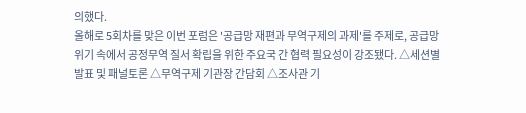의했다.
올해로 5회차를 맞은 이번 포럼은 '공급망 재편과 무역구제의 과제'를 주제로, 공급망 위기 속에서 공정무역 질서 확립을 위한 주요국 간 협력 필요성이 강조됐다. △세션별 발표 및 패널토론 △무역구제 기관장 간담회 △조사관 기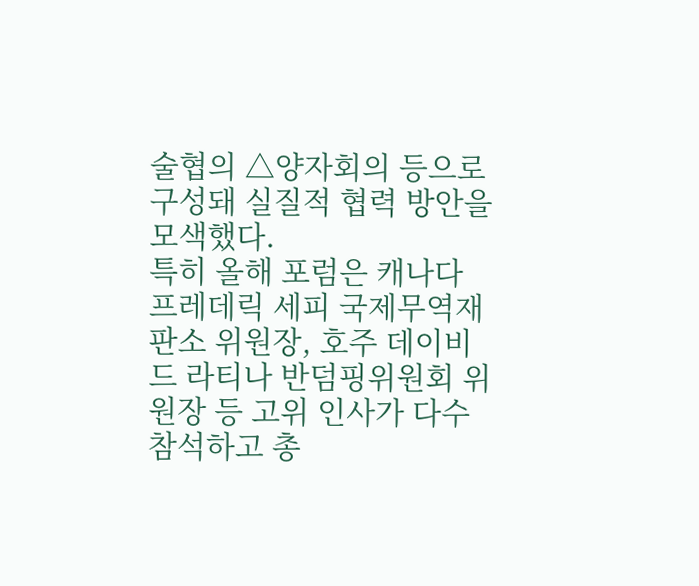술협의 △양자회의 등으로 구성돼 실질적 협력 방안을 모색했다.
특히 올해 포럼은 캐나다 프레데릭 세피 국제무역재판소 위원장, 호주 데이비드 라티나 반덤핑위원회 위원장 등 고위 인사가 다수 참석하고 총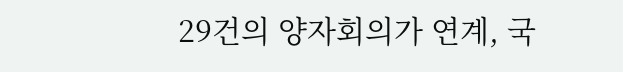29건의 양자회의가 연계, 국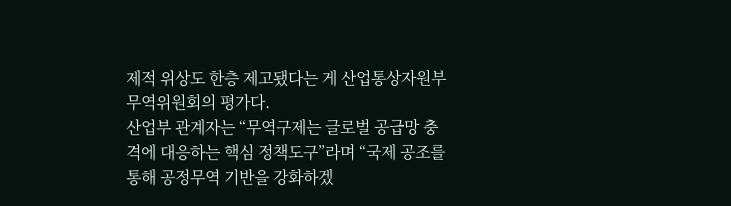제적 위상도 한층 제고됐다는 게 산업통상자원부 무역위원회의 평가다.
산업부 관계자는 “무역구제는 글로벌 공급망 충격에 대응하는 핵심 정책도구”라며 “국제 공조를 통해 공정무역 기반을 강화하겠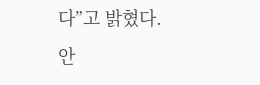다”고 밝혔다.
안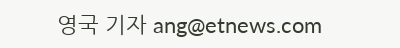영국 기자 ang@etnews.com